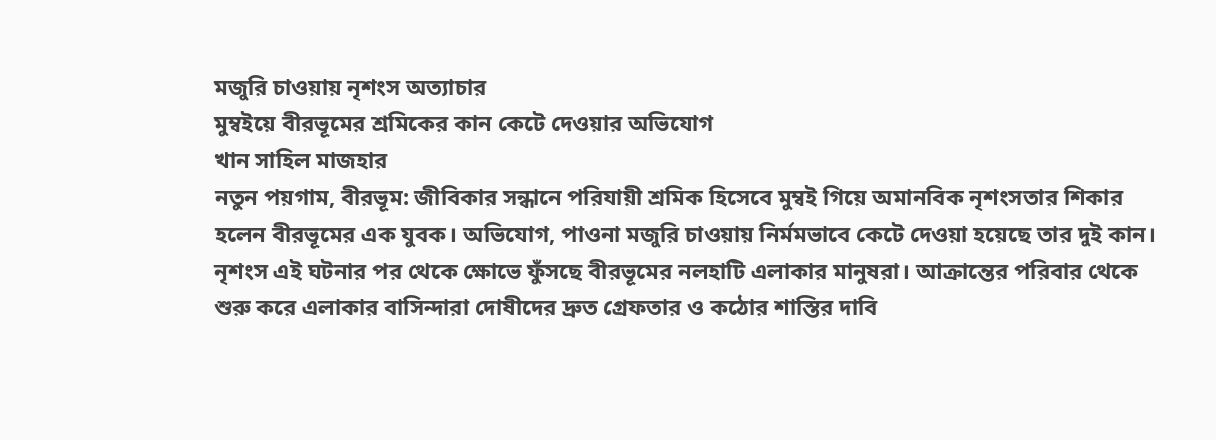মজুরি চাওয়ায় নৃশংস অত্যাচার
মুম্বইয়ে বীরভূমের শ্রমিকের কান কেটে দেওয়ার অভিযোগ
খান সাহিল মাজহার
নতুন পয়গাম, বীরভূম: জীবিকার সন্ধানে পরিযায়ী শ্রমিক হিসেবে মুম্বই গিয়ে অমানবিক নৃশংসতার শিকার হলেন বীরভূমের এক যুবক। অভিযোগ, পাওনা মজুরি চাওয়ায় নির্মমভাবে কেটে দেওয়া হয়েছে তার দুই কান। নৃশংস এই ঘটনার পর থেকে ক্ষোভে ফুঁসছে বীরভূমের নলহাটি এলাকার মানুষরা। আক্রান্তের পরিবার থেকে শুরু করে এলাকার বাসিন্দারা দোষীদের দ্রুত গ্রেফতার ও কঠোর শাস্তির দাবি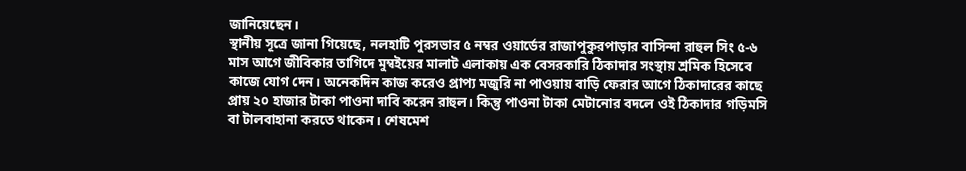জানিয়েছেন।
স্থানীয় সূত্রে জানা গিয়েছে, নলহাটি পুরসভার ৫ নম্বর ওয়ার্ডের রাজাপুকুরপাড়ার বাসিন্দা রাহুল সিং ৫-৬ মাস আগে জীবিকার তাগিদে মুম্বইয়ের মালাট এলাকায় এক বেসরকারি ঠিকাদার সংস্থায় শ্রমিক হিসেবে কাজে যোগ দেন। অনেকদিন কাজ করেও প্রাপ্য মজুরি না পাওয়ায় বাড়ি ফেরার আগে ঠিকাদারের কাছে প্রায় ২০ হাজার টাকা পাওনা দাবি করেন রাহুল। কিন্তু পাওনা টাকা মেটানোর বদলে ওই ঠিকাদার গড়িমসি বা টালবাহানা করতে থাকেন। শেষমেশ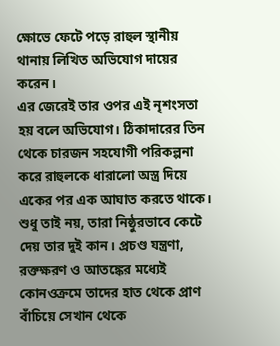ক্ষোভে ফেটে পড়ে রাহুল স্থানীয় থানায় লিখিত অভিযোগ দায়ের করেন।
এর জেরেই তার ওপর এই নৃশংসতা হয় বলে অভিযোগ। ঠিকাদারের তিন থেকে চারজন সহযোগী পরিকল্পনা করে রাহুলকে ধারালো অস্ত্র দিয়ে একের পর এক আঘাত করতে থাকে। শুধু তাই নয়, তারা নিষ্ঠুরভাবে কেটে দেয় তার দুই কান। প্রচণ্ড যন্ত্রণা, রক্তক্ষরণ ও আতঙ্কের মধ্যেই কোনওক্রমে তাদের হাত থেকে প্রাণ বাঁচিয়ে সেখান থেকে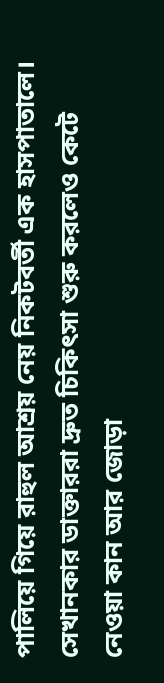পালিয়ে গিয়ে রাহুল আশ্রয় নেয় নিকটবর্তী এক হাসপাতালে।
সেখানকার ডাক্তাররা দ্রুত চিকিৎসা শুরু করলেও কেটে নেওয়া কান আর জোড়া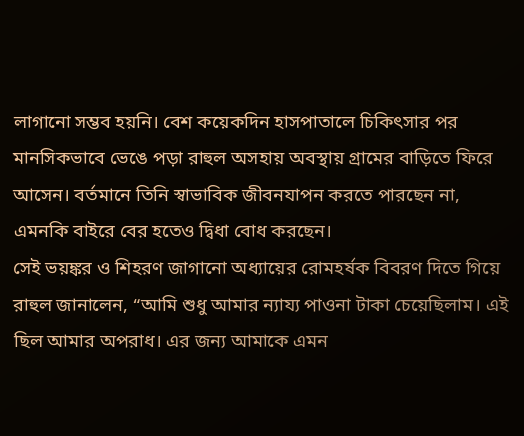লাগানো সম্ভব হয়নি। বেশ কয়েকদিন হাসপাতালে চিকিৎসার পর মানসিকভাবে ভেঙে পড়া রাহুল অসহায় অবস্থায় গ্রামের বাড়িতে ফিরে আসেন। বর্তমানে তিনি স্বাভাবিক জীবনযাপন করতে পারছেন না, এমনকি বাইরে বের হতেও দ্বিধা বোধ করছেন।
সেই ভয়ঙ্কর ও শিহরণ জাগানো অধ্যায়ের রোমহর্ষক বিবরণ দিতে গিয়ে রাহুল জানালেন, “আমি শুধু আমার ন্যায্য পাওনা টাকা চেয়েছিলাম। এই ছিল আমার অপরাধ। এর জন্য আমাকে এমন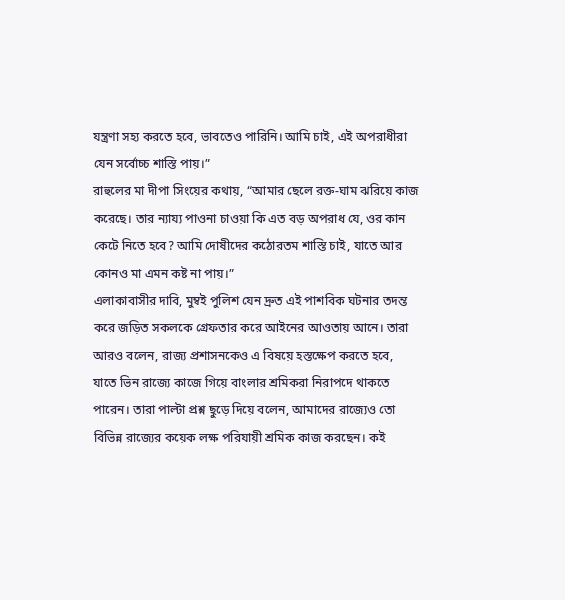যন্ত্রণা সহ্য করতে হবে, ভাবতেও পারিনি। আমি চাই, এই অপরাধীরা যেন সর্বোচ্চ শাস্তি পায়।”
রাহুলের মা দীপা সিংয়ের কথায়, “আমার ছেলে রক্ত-ঘাম ঝরিয়ে কাজ করেছে। তার ন্যায্য পাওনা চাওয়া কি এত বড় অপরাধ যে, ওর কান কেটে নিতে হবে? আমি দোষীদের কঠোরতম শাস্তি চাই, যাতে আর কোনও মা এমন কষ্ট না পায়।”
এলাকাবাসীর দাবি, মুম্বই পুলিশ যেন দ্রুত এই পাশবিক ঘটনার তদন্ত করে জড়িত সকলকে গ্রেফতার করে আইনের আওতায় আনে। তারা আরও বলেন, রাজ্য প্রশাসনকেও এ বিষয়ে হস্তক্ষেপ করতে হবে, যাতে ভিন রাজ্যে কাজে গিয়ে বাংলার শ্রমিকরা নিরাপদে থাকতে পারেন। তারা পাল্টা প্রশ্ন ছুড়ে দিয়ে বলেন, আমাদের রাজ্যেও তো বিভিন্ন রাজ্যের কয়েক লক্ষ পরিযায়ী শ্রমিক কাজ করছেন। কই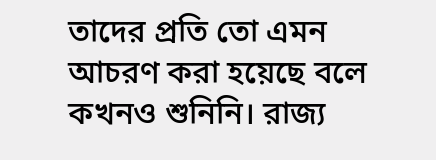তাদের প্রতি তো এমন আচরণ করা হয়েছে বলে কখনও শুনিনি। রাজ্য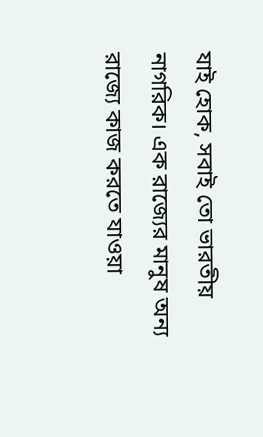যাই হোক, সবাই তো ভারতীয় নাগরিক। এক রাজ্যের মানুষ অন্য রাজ্যে কাজ করতে যাওয়া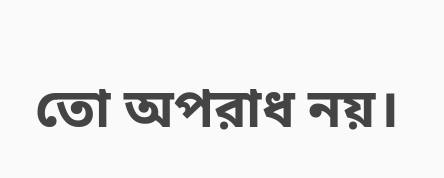তো অপরাধ নয়।